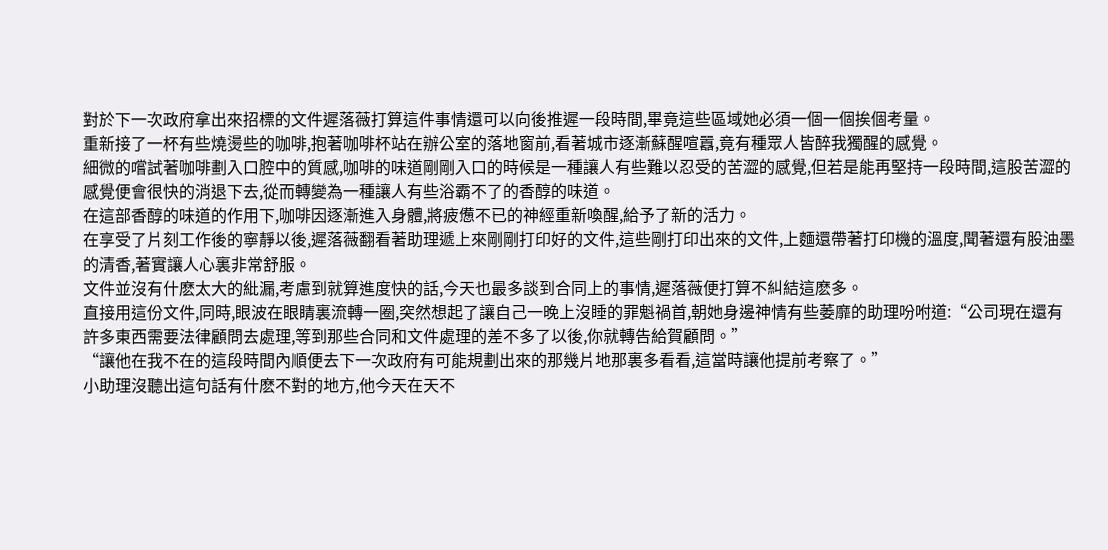對於下一次政府拿出來招標的文件遲落薇打算這件事情還可以向後推遲一段時間,畢竟這些區域她必須一個一個挨個考量。
重新接了一杯有些燒燙些的咖啡,抱著咖啡杯站在辦公室的落地窗前,看著城市逐漸蘇醒喧囂,竟有種眾人皆醉我獨醒的感覺。
細微的嚐試著咖啡劃入口腔中的質感,咖啡的味道剛剛入口的時候是一種讓人有些難以忍受的苦澀的感覺,但若是能再堅持一段時間,這股苦澀的感覺便會很快的消退下去,從而轉變為一種讓人有些浴霸不了的香醇的味道。
在這部香醇的味道的作用下,咖啡因逐漸進入身體,將疲憊不已的神經重新喚醒,給予了新的活力。
在享受了片刻工作後的寧靜以後,遲落薇翻看著助理遞上來剛剛打印好的文件,這些剛打印出來的文件,上麵還帶著打印機的溫度,聞著還有股油墨的清香,著實讓人心裏非常舒服。
文件並沒有什麽太大的紕漏,考慮到就算進度快的話,今天也最多談到合同上的事情,遲落薇便打算不糾結這麽多。
直接用這份文件,同時,眼波在眼睛裏流轉一圈,突然想起了讓自己一晚上沒睡的罪魁禍首,朝她身邊神情有些萎靡的助理吩咐道:“公司現在還有許多東西需要法律顧問去處理,等到那些合同和文件處理的差不多了以後,你就轉告給賀顧問。”
“讓他在我不在的這段時間內順便去下一次政府有可能規劃出來的那幾片地那裏多看看,這當時讓他提前考察了。”
小助理沒聽出這句話有什麽不對的地方,他今天在天不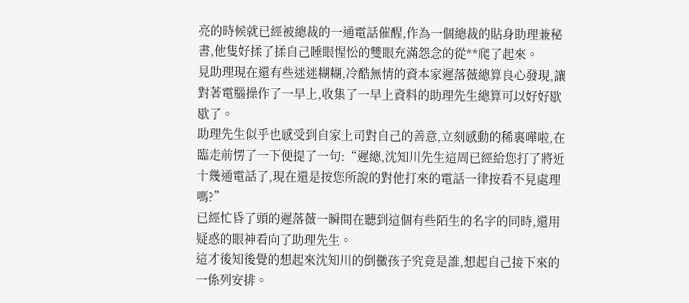亮的時候就已經被總裁的一通電話催醒,作為一個總裁的貼身助理兼秘書,他隻好揉了揉自己睡眼惺忪的雙眼充滿怨念的從**爬了起來。
見助理現在還有些迷迷糊糊,冷酷無情的資本家遲落薇總算良心發現,讓對著電腦操作了一早上,收集了一早上資料的助理先生總算可以好好歇歇了。
助理先生似乎也感受到自家上司對自己的善意,立刻感動的稀裏嘩啦,在臨走前愣了一下便提了一句:“遲總,沈知川先生這周已經給您打了將近十幾通電話了,現在還是按您所說的對他打來的電話一律按看不見處理嗎?”
已經忙昏了頭的遲落薇一瞬間在聽到這個有些陌生的名字的同時,還用疑惑的眼神看向了助理先生。
這才後知後覺的想起來沈知川的倒黴孩子究竟是誰,想起自己接下來的一係列安排。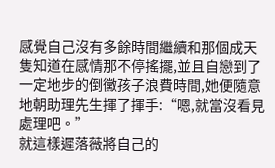感覺自己沒有多餘時間繼續和那個成天隻知道在感情那不停搖擺,並且自戀到了一定地步的倒黴孩子浪費時間,她便隨意地朝助理先生揮了揮手:“嗯,就當沒看見處理吧。”
就這樣遲落薇將自己的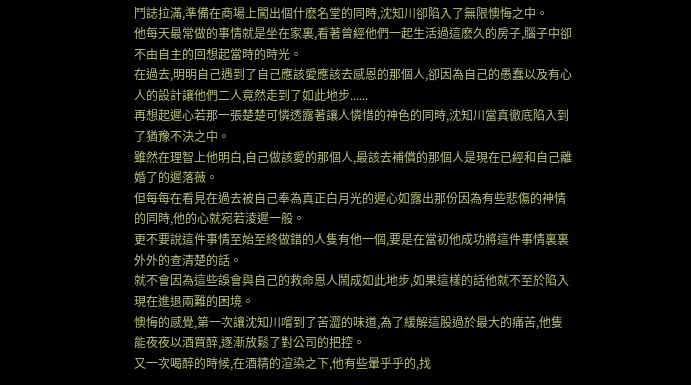鬥誌拉滿,準備在商場上闖出個什麽名堂的同時,沈知川卻陷入了無限懊悔之中。
他每天最常做的事情就是坐在家裏,看著曾經他們一起生活過這麽久的房子,腦子中卻不由自主的回想起當時的時光。
在過去,明明自己遇到了自己應該愛應該去感恩的那個人,卻因為自己的愚蠢以及有心人的設計讓他們二人竟然走到了如此地步......
再想起遲心若那一張楚楚可憐透露著讓人憐惜的神色的同時,沈知川當真徹底陷入到了猶豫不決之中。
雖然在理智上他明白,自己做該愛的那個人,最該去補償的那個人是現在已經和自己離婚了的遲落薇。
但每每在看見在過去被自己奉為真正白月光的遲心如露出那份因為有些悲傷的神情的同時,他的心就宛若淩遲一般。
更不要說這件事情至始至終做錯的人隻有他一個,要是在當初他成功將這件事情裏裏外外的查清楚的話。
就不會因為這些誤會與自己的救命恩人鬧成如此地步,如果這樣的話他就不至於陷入現在進退兩難的困境。
懊悔的感覺,第一次讓沈知川嚐到了苦澀的味道,為了緩解這股過於最大的痛苦,他隻能夜夜以酒買醉,逐漸放鬆了對公司的把控。
又一次喝醉的時候,在酒精的渲染之下,他有些暈乎乎的,找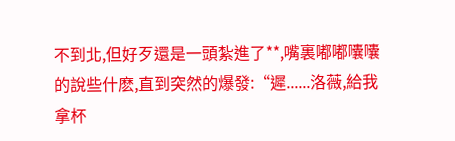不到北,但好歹還是一頭紮進了**,嘴裏嘟嘟囔囔的說些什麽,直到突然的爆發:“遲......洛薇,給我拿杯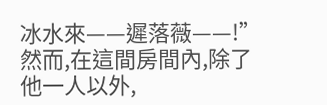冰水來——遲落薇——!”
然而,在這間房間內,除了他一人以外,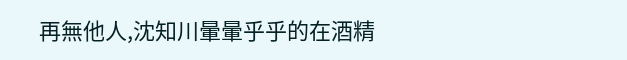再無他人,沈知川暈暈乎乎的在酒精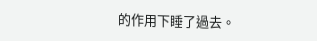的作用下睡了過去。